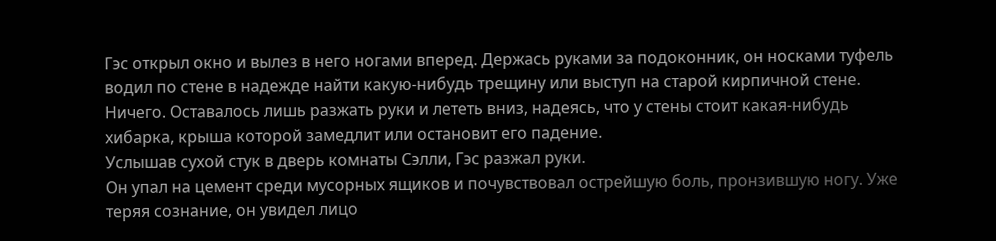Гэс открыл окно и вылез в него ногами вперед. Держась руками за подоконник, он носками туфель водил по стене в надежде найти какую-нибудь трещину или выступ на старой кирпичной стене. Ничего. Оставалось лишь разжать руки и лететь вниз, надеясь, что у стены стоит какая-нибудь хибарка, крыша которой замедлит или остановит его падение.
Услышав сухой стук в дверь комнаты Сэлли, Гэс разжал руки.
Он упал на цемент среди мусорных ящиков и почувствовал острейшую боль, пронзившую ногу. Уже теряя сознание, он увидел лицо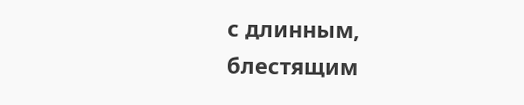с длинным, блестящим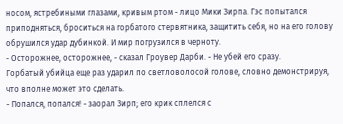носом, ястребиными глазами, кривым ртом - лицо Мики Зирпа. Гэс попытался приподняться, броситься на горбатого стервятника, защитить себя, но на его голову обрушился удар дубинкой. И мир погрузился в черноту.
- Осторожнее, осторожнее, - сказал Гроувер Дарби. - Не убей его сразу.
Горбатый убийца еще раз ударил по светловолосой голове, словно демонстрируя, что вполне может это сделать.
- Попался, попался! - заорал Зирп; его крик сплелся с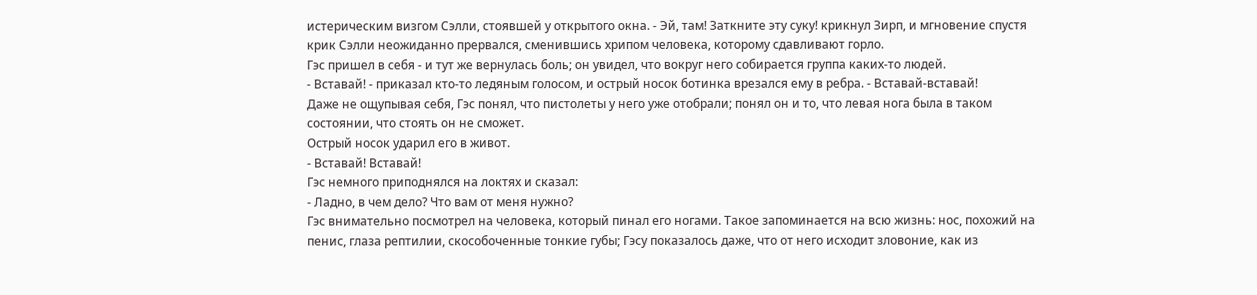истерическим визгом Сэлли, стоявшей у открытого окна. - Эй, там! Заткните эту суку! крикнул Зирп, и мгновение спустя крик Сэлли неожиданно прервался, сменившись хрипом человека, которому сдавливают горло.
Гэс пришел в себя - и тут же вернулась боль; он увидел, что вокруг него собирается группа каких-то людей.
- Вставай! - приказал кто-то ледяным голосом, и острый носок ботинка врезался ему в ребра. - Вставай-вставай!
Даже не ощупывая себя, Гэс понял, что пистолеты у него уже отобрали; понял он и то, что левая нога была в таком состоянии, что стоять он не сможет.
Острый носок ударил его в живот.
- Вставай! Вставай!
Гэс немного приподнялся на локтях и сказал:
- Ладно, в чем дело? Что вам от меня нужно?
Гэс внимательно посмотрел на человека, который пинал его ногами. Такое запоминается на всю жизнь: нос, похожий на пенис, глаза рептилии, скособоченные тонкие губы; Гэсу показалось даже, что от него исходит зловоние, как из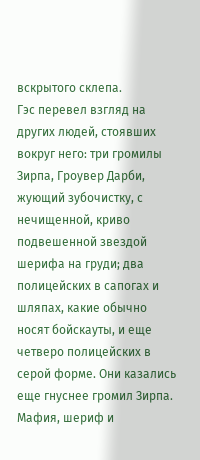вскрытого склепа.
Гэс перевел взгляд на других людей, стоявших вокруг него: три громилы Зирпа, Гроувер Дарби, жующий зубочистку, с нечищенной, криво подвешенной звездой шерифа на груди; два полицейских в сапогах и шляпах, какие обычно носят бойскауты, и еще четверо полицейских в серой форме. Они казались еще гнуснее громил Зирпа. Мафия, шериф и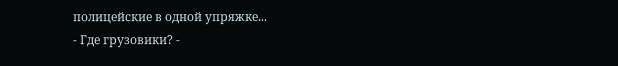полицейские в одной упряжке...
- Где грузовики? -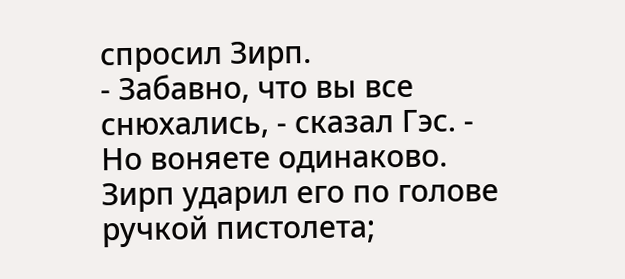спросил Зирп.
- Забавно, что вы все снюхались, - сказал Гэс. - Но воняете одинаково.
Зирп ударил его по голове ручкой пистолета;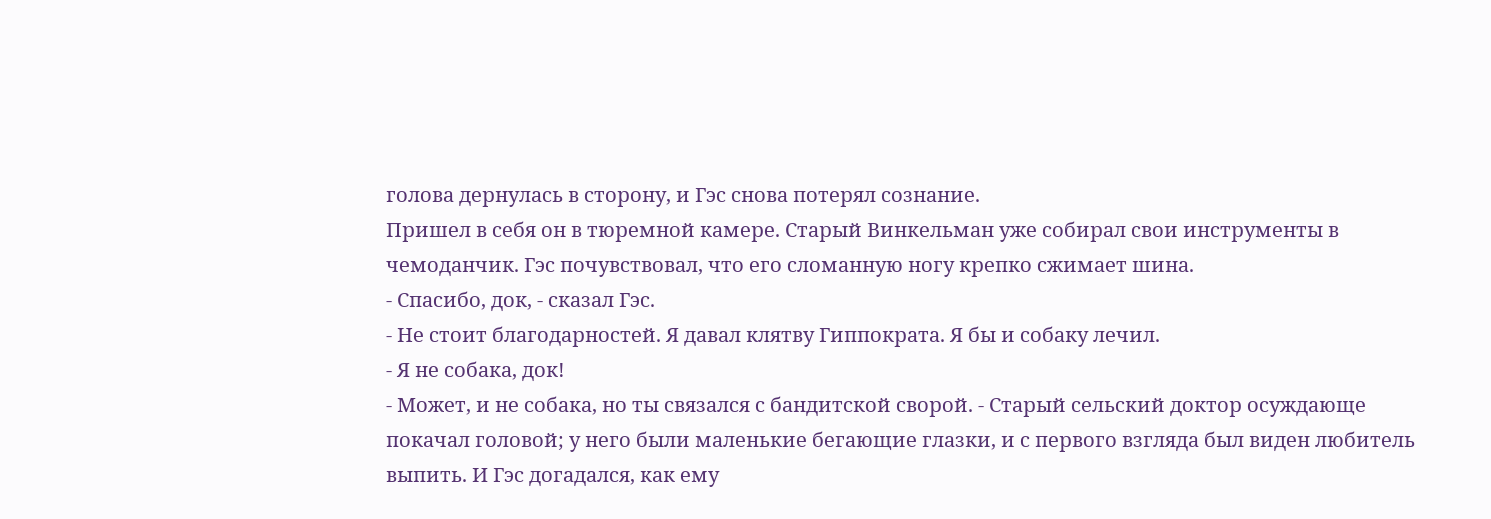голова дернулась в сторону, и Гэс снова потерял сознание.
Пришел в себя он в тюремной камере. Старый Винкельман уже собирал свои инструменты в чемоданчик. Гэс почувствовал, что его сломанную ногу крепко сжимает шина.
- Спасибо, док, - сказал Гэс.
- Не стоит благодарностей. Я давал клятву Гиппократа. Я бы и собаку лечил.
- Я не собака, док!
- Может, и не собака, но ты связался с бандитской сворой. - Старый сельский доктор осуждающе покачал головой; у него были маленькие бегающие глазки, и с первого взгляда был виден любитель выпить. И Гэс догадался, как ему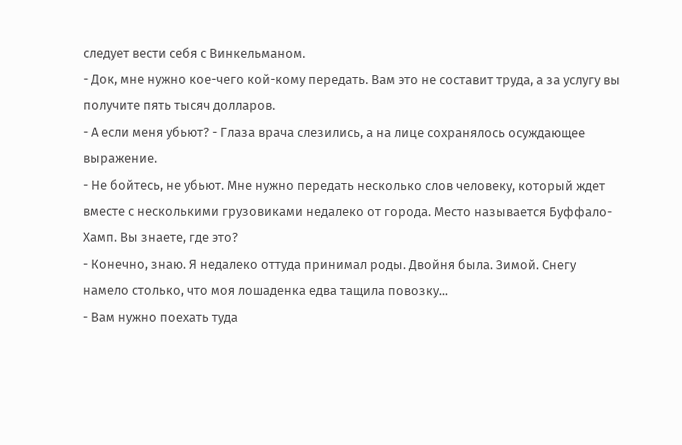следует вести себя с Винкельманом.
- Док, мне нужно кое-чего кой-кому передать. Вам это не составит труда, а за услугу вы получите пять тысяч долларов.
- А если меня убьют? - Глаза врача слезились, а на лице сохранялось осуждающее выражение.
- Не бойтесь, не убьют. Мне нужно передать несколько слов человеку, который ждет вместе с несколькими грузовиками недалеко от города. Место называется Буффало-Хамп. Вы знаете, где это?
- Конечно, знаю. Я недалеко оттуда принимал роды. Двойня была. Зимой. Снегу намело столько, что моя лошаденка едва тащила повозку...
- Вам нужно поехать туда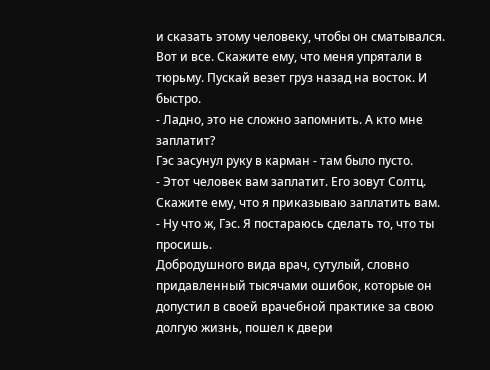и сказать этому человеку, чтобы он сматывался. Вот и все. Скажите ему, что меня упрятали в тюрьму. Пускай везет груз назад на восток. И быстро.
- Ладно, это не сложно запомнить. А кто мне заплатит?
Гэс засунул руку в карман - там было пусто.
- Этот человек вам заплатит. Его зовут Солтц. Скажите ему, что я приказываю заплатить вам.
- Ну что ж, Гэс. Я постараюсь сделать то, что ты просишь.
Добродушного вида врач, сутулый, словно придавленный тысячами ошибок, которые он допустил в своей врачебной практике за свою долгую жизнь, пошел к двери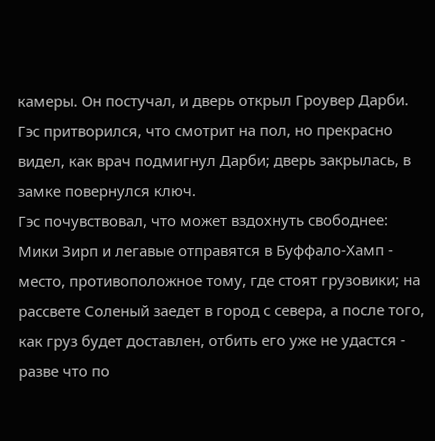камеры. Он постучал, и дверь открыл Гроувер Дарби.
Гэс притворился, что смотрит на пол, но прекрасно видел, как врач подмигнул Дарби; дверь закрылась, в замке повернулся ключ.
Гэс почувствовал, что может вздохнуть свободнее: Мики Зирп и легавые отправятся в Буффало-Хамп - место, противоположное тому, где стоят грузовики; на рассвете Соленый заедет в город с севера, а после того, как груз будет доставлен, отбить его уже не удастся - разве что по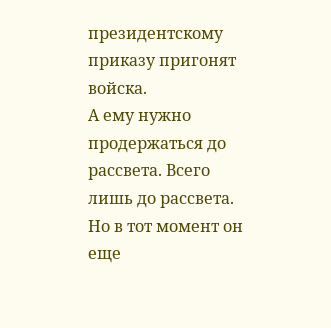президентскому приказу пригонят войска.
А ему нужно продержаться до рассвета. Всего лишь до рассвета.
Но в тот момент он еще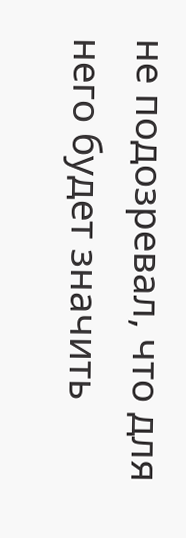не подозревал, что для него будет значить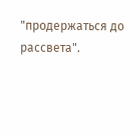"продержаться до рассвета".